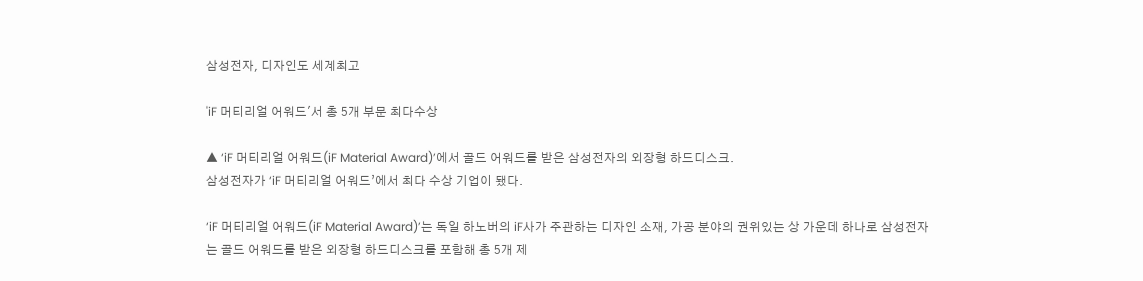삼성전자, 디자인도 세계최고

'iF 머티리얼 어워드'서 총 5개 부문 최다수상

▲ ‘iF 머티리얼 어워드(iF Material Award)’에서 골드 어워드를 받은 삼성전자의 외장형 하드디스크.
삼성전자가 ‘iF 머티리얼 어워드’에서 최다 수상 기업이 됐다.

‘iF 머티리얼 어워드(iF Material Award)’는 독일 하노버의 iF사가 주관하는 디자인 소재, 가공 분야의 권위있는 상 가운데 하나로 삼성전자는 골드 어워드를 받은 외장형 하드디스크를 포함해 총 5개 제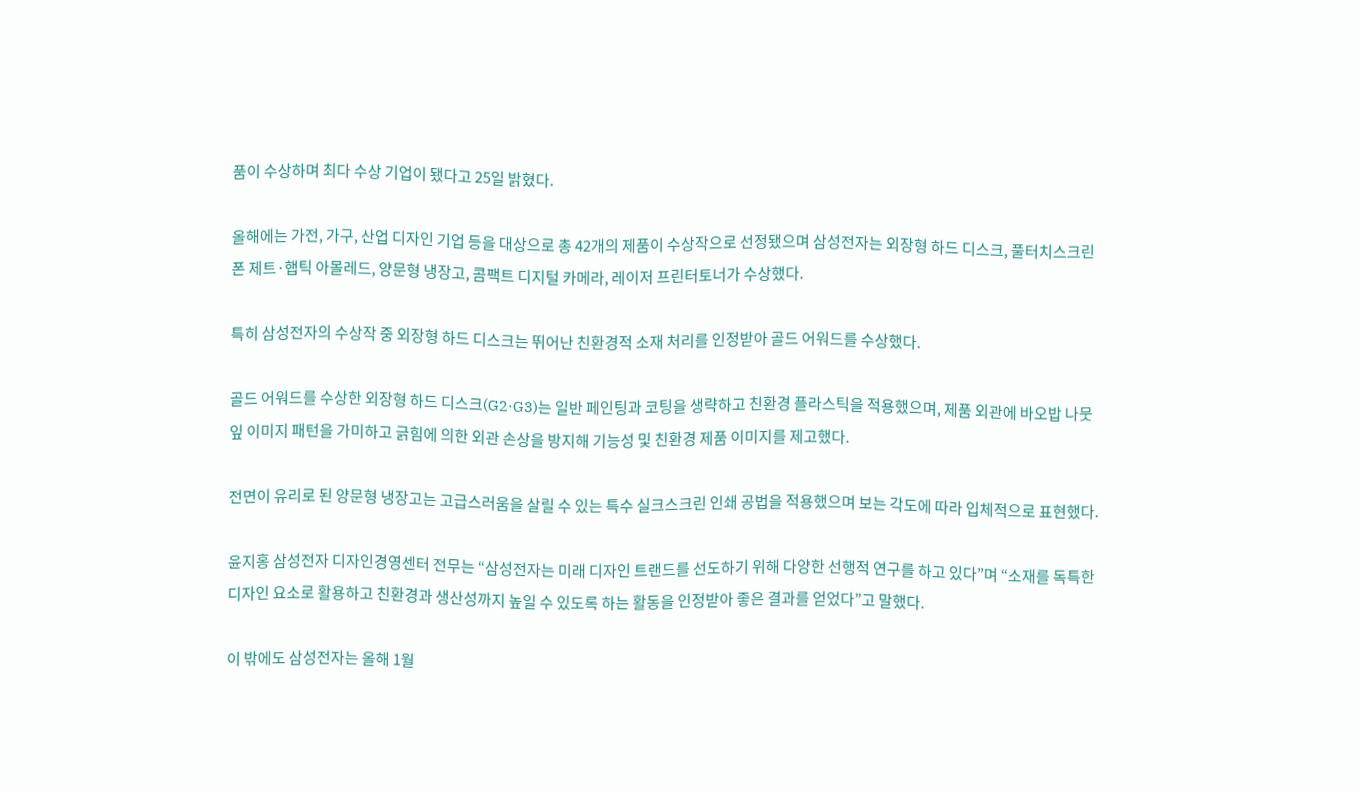품이 수상하며 최다 수상 기업이 됐다고 25일 밝혔다.

올해에는 가전, 가구, 산업 디자인 기업 등을 대상으로 총 42개의 제품이 수상작으로 선정됐으며 삼성전자는 외장형 하드 디스크, 풀터치스크린폰 제트·햅틱 아몰레드, 양문형 냉장고, 콤팩트 디지털 카메라, 레이저 프린터토너가 수상했다.

특히 삼성전자의 수상작 중 외장형 하드 디스크는 뛰어난 친환경적 소재 처리를 인정받아 골드 어워드를 수상했다.

골드 어워드를 수상한 외장형 하드 디스크(G2·G3)는 일반 페인팅과 코팅을 생략하고 친환경 플라스틱을 적용했으며, 제품 외관에 바오밥 나뭇잎 이미지 패턴을 가미하고 긁힘에 의한 외관 손상을 방지해 기능성 및 친환경 제품 이미지를 제고했다.

전면이 유리로 된 양문형 냉장고는 고급스러움을 살릴 수 있는 특수 실크스크린 인쇄 공법을 적용했으며 보는 각도에 따라 입체적으로 표현했다.

윤지홍 삼성전자 디자인경영센터 전무는 “삼성전자는 미래 디자인 트랜드를 선도하기 위해 다양한 선행적 연구를 하고 있다”며 “소재를 독특한 디자인 요소로 활용하고 친환경과 생산성까지 높일 수 있도록 하는 활동을 인정받아 좋은 결과를 얻었다”고 말했다.

이 밖에도 삼성전자는 올해 1월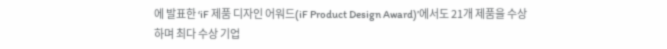에 발표한 ‘iF 제품 디자인 어워드(iF Product Design Award)’에서도 21개 제품을 수상하며 최다 수상 기업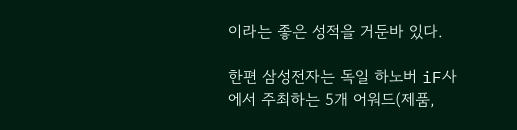이라는 좋은 성적을 거둔바 있다.

한편 삼성전자는 독일 하노버 iF사에서 주최하는 5개 어워드(제품,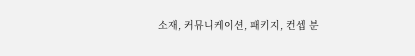소재, 커뮤니케이션, 패키지, 컨셉 분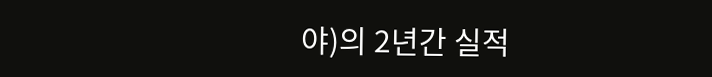야)의 2년간 실적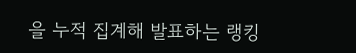을 누적 집계해 발표하는 랭킹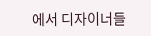에서 디자이너들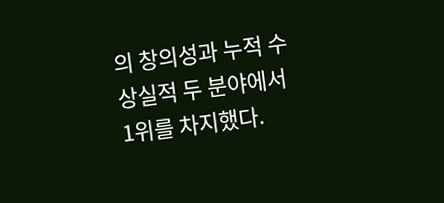의 창의성과 누적 수상실적 두 분야에서 1위를 차지했다.